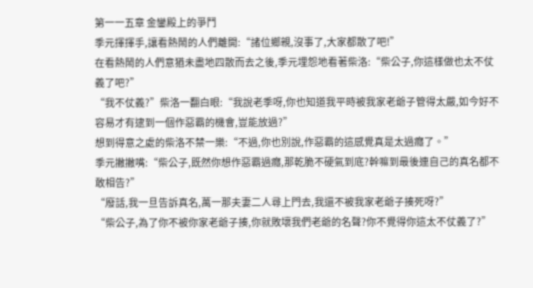第一一五章 金鑾殿上的爭鬥
季元揮揮手,讓看熱鬧的人們離開:“諸位鄉親,沒事了,大家都散了吧!”
在看熱鬧的人們意猶未盡地四散而去之後,季元埋怨地看著柴洛:“柴公子,你這樣做也太不仗義了吧?”
“我不仗義?”柴洛一翻白眼:“我說老季呀,你也知道我平時被我家老爺子管得太嚴,如今好不容易才有逮到一個作惡霸的機會,豈能放過?”
想到得意之處的柴洛不禁一樂:“不過,你也別說,作惡霸的這感覺真是太過癮了。”
季元撇撇嘴:“柴公子,既然你想作惡霸過癮,那乾脆不硬氣到底?幹嘛到最後連自己的真名都不敢相告?”
“廢話,我一旦告訴真名,萬一那夫妻二人尋上門去,我還不被我家老爺子揍死呀?”
“柴公子,為了你不被你家老爺子揍,你就敗壞我們老爺的名聲?你不覺得你這太不仗義了?”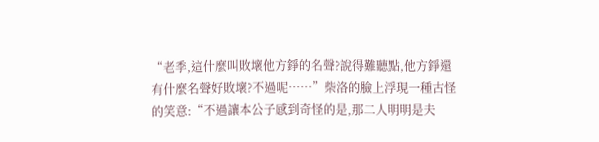“老季,這什麼叫敗壞他方錚的名聲?說得難聽點,他方錚還有什麼名聲好敗壞?不過呢……”柴洛的臉上浮現一種古怪的笑意:“不過讓本公子感到奇怪的是,那二人明明是夫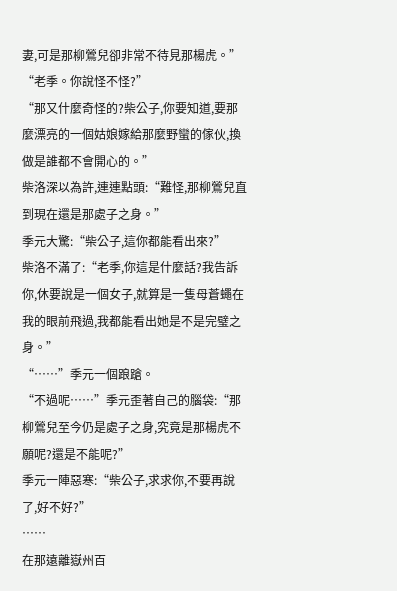妻,可是那柳鶯兒卻非常不待見那楊虎。”
“老季。你說怪不怪?”
“那又什麼奇怪的?柴公子,你要知道,要那麼漂亮的一個姑娘嫁給那麼野蠻的傢伙,換做是誰都不會開心的。”
柴洛深以為許,連連點頭:“難怪,那柳鶯兒直到現在還是那處子之身。”
季元大驚:“柴公子,這你都能看出來?”
柴洛不滿了:“老季,你這是什麼話?我告訴你,休要說是一個女子,就算是一隻母蒼蠅在我的眼前飛過,我都能看出她是不是完璧之身。”
“……”季元一個踉蹌。
“不過呢……”季元歪著自己的腦袋:“那柳鶯兒至今仍是處子之身,究竟是那楊虎不願呢?還是不能呢?”
季元一陣惡寒:“柴公子,求求你,不要再說了,好不好?”
……
在那遠離嶽州百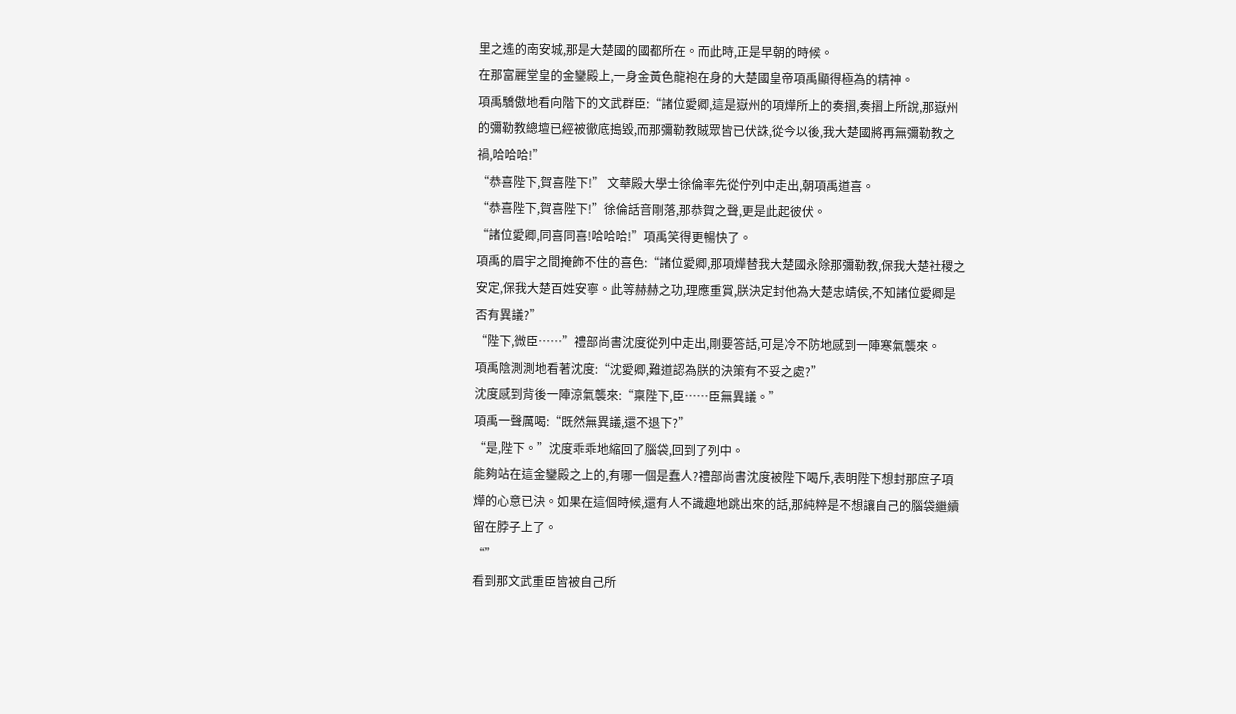里之遙的南安城,那是大楚國的國都所在。而此時,正是早朝的時候。
在那富麗堂皇的金鑾殿上,一身金黃色龍袍在身的大楚國皇帝項禹顯得極為的精神。
項禹驕傲地看向階下的文武群臣:“諸位愛卿,這是嶽州的項燁所上的奏摺,奏摺上所說,那嶽州的彌勒教總壇已經被徹底搗毀,而那彌勒教賊眾皆已伏誅,從今以後,我大楚國將再無彌勒教之禍,哈哈哈!”
“恭喜陛下,賀喜陛下!” 文華殿大學士徐倫率先從佇列中走出,朝項禹道喜。
“恭喜陛下,賀喜陛下!”徐倫話音剛落,那恭賀之聲,更是此起彼伏。
“諸位愛卿,同喜同喜!哈哈哈!”項禹笑得更暢快了。
項禹的眉宇之間掩飾不住的喜色:“諸位愛卿,那項燁替我大楚國永除那彌勒教,保我大楚社稷之安定,保我大楚百姓安寧。此等赫赫之功,理應重賞,朕決定封他為大楚忠靖侯,不知諸位愛卿是否有異議?”
“陛下,微臣……”禮部尚書沈度從列中走出,剛要答話,可是冷不防地感到一陣寒氣襲來。
項禹陰測測地看著沈度:“沈愛卿,難道認為朕的決策有不妥之處?”
沈度感到背後一陣涼氣襲來:“稟陛下,臣……臣無異議。”
項禹一聲厲喝:“既然無異議,還不退下?”
“是,陛下。”沈度乖乖地縮回了腦袋,回到了列中。
能夠站在這金鑾殿之上的,有哪一個是蠢人?禮部尚書沈度被陛下喝斥,表明陛下想封那庶子項燁的心意已決。如果在這個時候,還有人不識趣地跳出來的話,那純粹是不想讓自己的腦袋繼續留在脖子上了。
“”
看到那文武重臣皆被自己所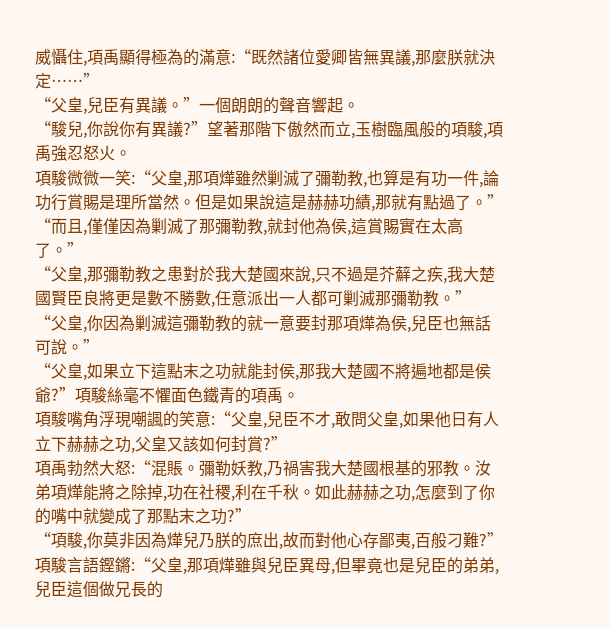威懾住,項禹顯得極為的滿意:“既然諸位愛卿皆無異議,那麼朕就決定……”
“父皇,兒臣有異議。”一個朗朗的聲音響起。
“駿兒,你說你有異議?”望著那階下傲然而立,玉樹臨風般的項駿,項禹強忍怒火。
項駿微微一笑:“父皇,那項燁雖然剿滅了彌勒教,也算是有功一件,論功行賞賜是理所當然。但是如果說這是赫赫功績,那就有點過了。”
“而且,僅僅因為剿滅了那彌勒教,就封他為侯,這賞賜實在太高了。”
“父皇,那彌勒教之患對於我大楚國來說,只不過是芥蘚之疾,我大楚國賢臣良將更是數不勝數,任意派出一人都可剿滅那彌勒教。”
“父皇,你因為剿滅這彌勒教的就一意要封那項燁為侯,兒臣也無話可說。”
“父皇,如果立下這點末之功就能封侯,那我大楚國不將遍地都是侯爺?”項駿絲毫不懼面色鐵青的項禹。
項駿嘴角浮現嘲諷的笑意:“父皇,兒臣不才,敢問父皇,如果他日有人立下赫赫之功,父皇又該如何封賞?”
項禹勃然大怒:“混賬。彌勒妖教,乃禍害我大楚國根基的邪教。汝弟項燁能將之除掉,功在社稷,利在千秋。如此赫赫之功,怎麼到了你的嘴中就變成了那點末之功?”
“項駿,你莫非因為燁兒乃朕的庶出,故而對他心存鄙夷,百般刁難?”
項駿言語鏗鏘:“父皇,那項燁雖與兒臣異母,但畢竟也是兒臣的弟弟,兒臣這個做兄長的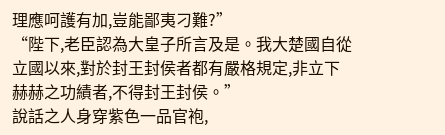理應呵護有加,豈能鄙夷刁難?”
“陛下,老臣認為大皇子所言及是。我大楚國自從立國以來,對於封王封侯者都有嚴格規定,非立下赫赫之功績者,不得封王封侯。”
說話之人身穿紫色一品官袍,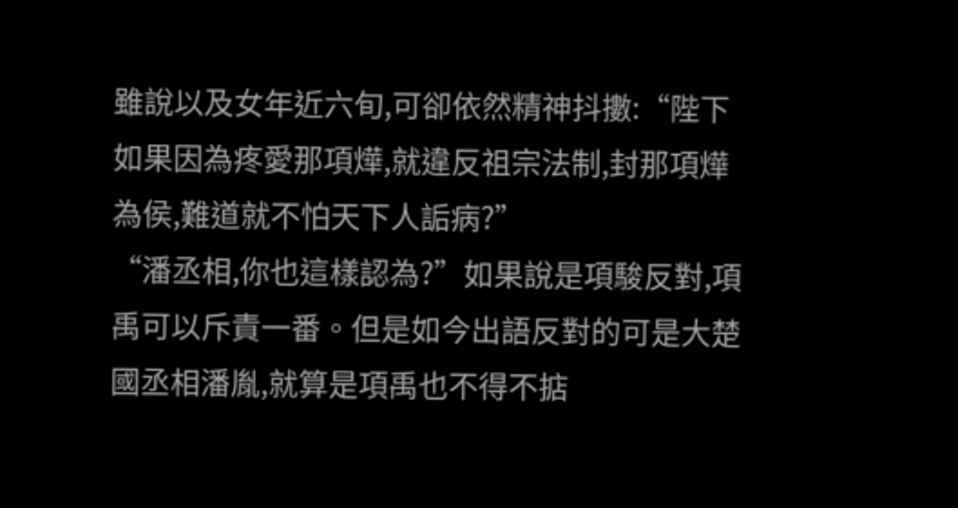雖說以及女年近六旬,可卻依然精神抖擻:“陛下如果因為疼愛那項燁,就違反祖宗法制,封那項燁為侯,難道就不怕天下人詬病?”
“潘丞相,你也這樣認為?”如果說是項駿反對,項禹可以斥責一番。但是如今出語反對的可是大楚國丞相潘胤,就算是項禹也不得不掂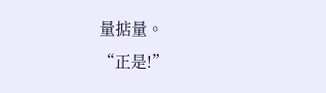量掂量。
“正是!”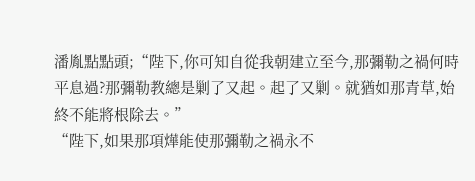潘胤點點頭;“陛下,你可知自從我朝建立至今,那彌勒之禍何時平息過?那彌勒教總是剿了又起。起了又剿。就猶如那青草,始終不能將根除去。”
“陛下,如果那項燁能使那彌勒之禍永不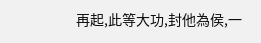再起,此等大功,封他為侯,一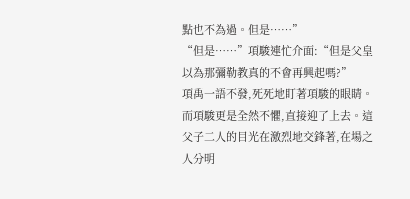點也不為過。但是……”
“但是……”項駿連忙介面:“但是父皇以為那彌勒教真的不會再興起嗎?”
項禹一語不發,死死地盯著項駿的眼睛。而項駿更是全然不懼,直接迎了上去。這父子二人的目光在激烈地交鋒著,在場之人分明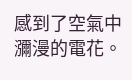感到了空氣中瀰漫的電花。